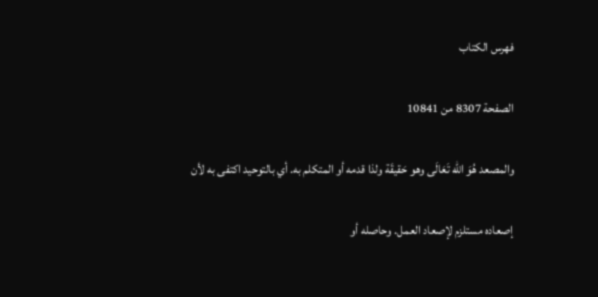فهرس الكتاب

الصفحة 8307 من 10841

والمصعد هُوَ الله تَعَالَى وهو حَقيقَة ولذا قدمه أو المتكلم به. أي بالتوحيد اكتفى به لأن

إصعاده مستلزم لإصعاد العمل. وحاصله أو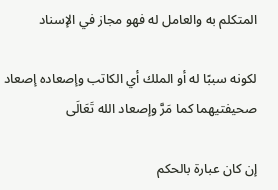المتكلم به والعامل له فهو مجاز في الإسناد

لكونه سببًا له أو الملك أي الكاتب وإصعاده إصعاد صحيفتيهما كما مَرَّ وإصعاد الله تَعَالَى

إن كان عبارة بالحكم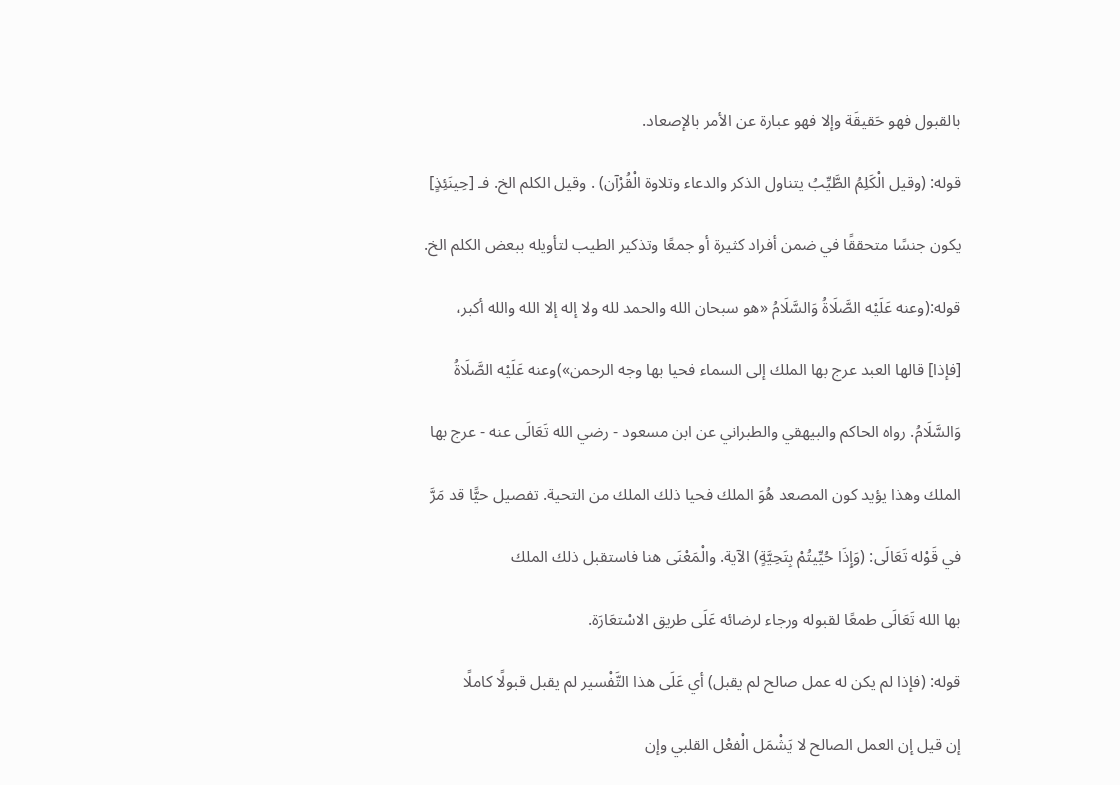بالقبول فهو حَقيقَة وإلا فهو عبارة عن الأمر بالإصعاد.

قوله: (وقيل الْكَلِمُ الطَّيِّبُ يتناول الذكر والدعاء وتلاوة الْقُرْآن) . وقيل الكلم الخ. فـ [حِينَئِذٍ]

يكون جنسًا متحققًا في ضمن أفراد كثيرة أو جمعًا وتذكير الطيب لتأويله ببعض الكلم الخ.

قوله:(وعنه عَلَيْه الصَّلَاةُ وَالسَّلَامُ «هو سبحان الله والحمد لله ولا إله إلا الله والله أكبر،

[فإذا] قالها العبد عرج بها الملك إلى السماء فحيا بها وجه الرحمن»)وعنه عَلَيْه الصَّلَاةُ

وَالسَّلَامُ. رواه الحاكم والبيهقي والطبراني عن ابن مسعود - رضي الله تَعَالَى عنه - عرج بها

الملك وهذا يؤيد كون المصعد هُوَ الملك فحيا ذلك الملك من التحية. تفصيل حيًّا قد مَرَّ

في قَوْله تَعَالَى: (وَإِذَا حُيِّيتُمْ بِتَحِيَّةٍ) الآية. والْمَعْنَى هنا فاستقبل ذلك الملك

بها الله تَعَالَى طمعًا لقبوله ورجاء لرضائه عَلَى طريق الاسْتعَارَة.

قوله: (فإذا لم يكن له عمل صالح لم يقبل) أي عَلَى هذا التَّفْسير لم يقبل قبولًا كاملًا

إن قيل إن العمل الصالح لا يَشْمَل الْفعْل القلبي وإن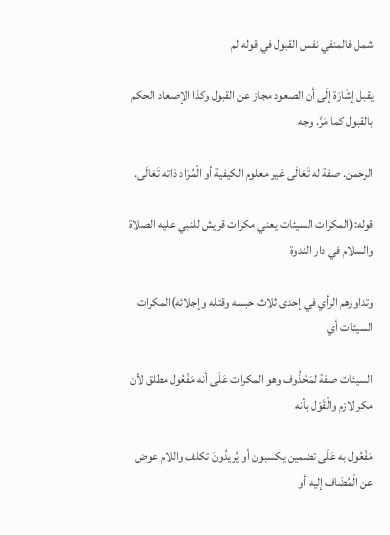شمل فالمنفي نفس القبول في قوله لم

يقبل إشَارَة إلَى أن الصعود مجاز عن القبول وكذا الإصعاد الحكم بالقبول كما مَرَّ. وجه

الرحمن. صفة له تَعَالَى غير معلوم الكيفية أو الْمُرَاد ذاته تَعَالَى.

قوله:(المكرات السيئات يعني مكرات قريش للنبي عليه الصلاة والسلام في دار الندوة

وتداورهم الرأي في إحدى ثلاث حبسه وقتله وإجلائه)المكرات السيئات أي

السيئات صفة لمَحْذُوف وهو المكرات عَلَى أنه مَفْعُول مطلق لأن مكر لازم والْقَوْل بأنه

مَفْعُول به عَلَى تضمين يكسبون أو يُريدُونَ تكلف واللام عوض عن الْمُضَاف إليه أو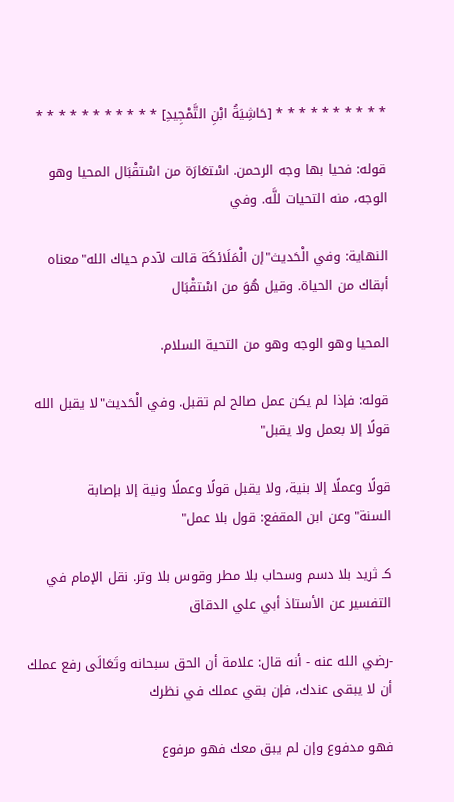* * * * * * * * * * [حَاشِيَةُ ابْنِ التَّمْجِيدِ] * * * * * * * * * * *

قوله: فحيا بها وجه الرحمن. اسْتعَارَة من اسْتقْبَال المحيا وهو الوجه، منه التحيات للَّه. وفي

النهاية: وفي الْحَديث"إن الْمَلَائكَة قالت لآدم حياك الله"معناه أبقاك من الحياة. وقيل هُوَ من اسْتقْبَال

المحيا وهو الوجه وهو من التحية السلام.

قوله: فإذا لم يكن عمل صالح لم تقبل. وفي الْحَديث"لا يقبل الله قولًا إلا بعمل ولا يقبل"

قولًا وعملًا إلا بنية، ولا يقبل قولًا وعملًا ونية إلا بإصابة السنة"وعن ابن المقفع: قول بلا عمل"

كـ ثريد بلا دسم وسحاب بلا مطر وقوس بلا وتر. نقل الإمام في التفسير عن الأستاذ أبي علي الدقاق

-رضي الله عنه - أنه قال: علامة أن الحق سبحانه وتَعَالَى رفع عملك أن لا يبقى عندك، فإن بقي عملك في نظرك

فهو مدفوع وإن لم يبق معك فهو مرفوع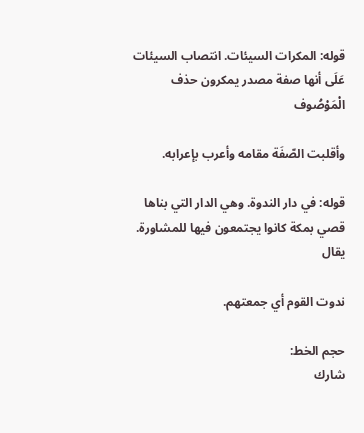قوله: المكرات السيئات. انتصاب السيئات عَلَى أنها صفة مصدر يمكرون حذف الْمَوْصُوف

وأقلبت الصّفَة مقامه وأعرب بإعرابه.

قوله: في دار الندوة. وهي الدار التي بناها قصي بمكة كانوا يجتمعون فيها للمشاورة. يقال

ندوت القوم أي جمعتهم.

حجم الخط:
شارك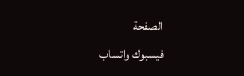الصفحة
فيسبوك واتساب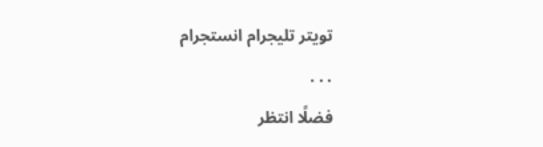تويتر تليجرام انستجرام
. . .
فضلًا انتظر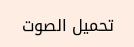تحميل الصوت